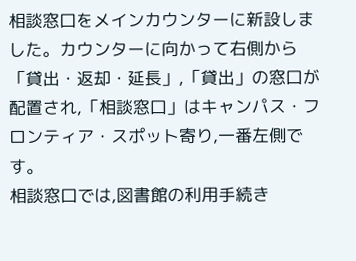相談窓口をメインカウンターに新設しました。カウンターに向かって右側から「貸出・返却・延長」,「貸出」の窓口が配置され,「相談窓口」はキャンパス・フロンティア・スポット寄り,一番左側です。
相談窓口では,図書館の利用手続き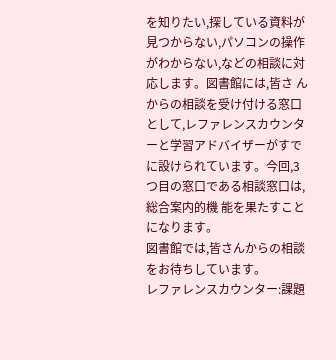を知りたい,探している資料が見つからない,パソコンの操作がわからない,などの相談に対応します。図書館には,皆さ んからの相談を受け付ける窓口として,レファレンスカウンターと学習アドバイザーがすでに設けられています。今回,3つ目の窓口である相談窓口は,総合案内的機 能を果たすことになります。
図書館では,皆さんからの相談をお待ちしています。
レファレンスカウンター:課題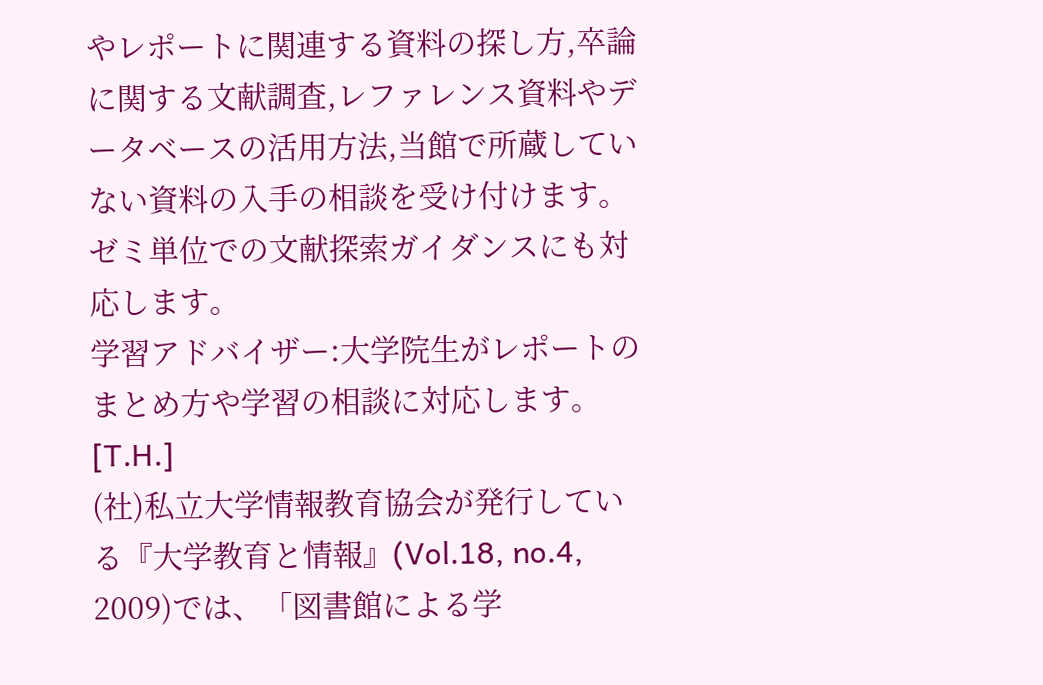やレポートに関連する資料の探し方,卒論に関する文献調査,レファレンス資料やデータベースの活用方法,当館で所蔵していない資料の入手の相談を受け付けます。ゼミ単位での文献探索ガイダンスにも対応します。
学習アドバイザー:大学院生がレポートのまとめ方や学習の相談に対応します。
[T.H.]
(社)私立大学情報教育協会が発行している『大学教育と情報』(Vol.18, no.4, 2009)では、「図書館による学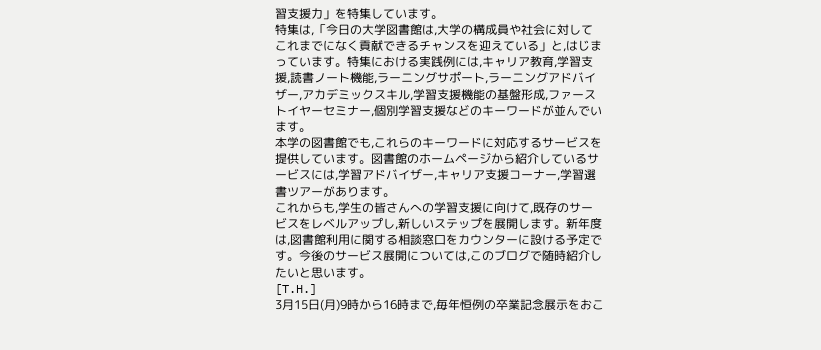習支援力」を特集しています。
特集は,「今日の大学図書館は,大学の構成員や社会に対してこれまでになく貢献できるチャンスを迎えている」と,はじまっています。特集における実践例には,キャリア教育,学習支援,読書ノート機能,ラーニングサポート,ラーニングアドバイザー,アカデミックスキル,学習支援機能の基盤形成,ファーストイヤーセミナー,個別学習支援などのキーワードが並んでいます。
本学の図書館でも,これらのキーワードに対応するサービスを提供しています。図書館のホームページから紹介しているサービスには,学習アドバイザー,キャリア支援コーナー,学習選書ツアーがあります。
これからも,学生の皆さんへの学習支援に向けて,既存のサービスをレベルアップし,新しいステップを展開します。新年度は,図書館利用に関する相談窓口をカウンターに設ける予定です。今後のサービス展開については,このブログで随時紹介したいと思います。
[T.H.]
3月15日(月)9時から16時まで,毎年恒例の卒業記念展示をおこ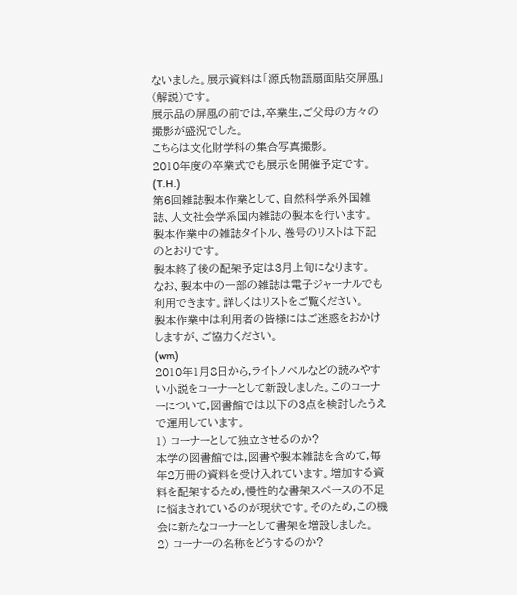ないました。展示資料は「源氏物語扇面貼交屏風」(解説)です。
展示品の屏風の前では,卒業生,ご父母の方々の撮影が盛況でした。
こちらは文化財学科の集合写真撮影。
2010年度の卒業式でも展示を開催予定です。
(T.H.)
第6回雑誌製本作業として、自然科学系外国雑誌、人文社会学系国内雑誌の製本を行います。
製本作業中の雑誌タイトル、巻号のリストは下記のとおりです。
製本終了後の配架予定は3月上旬になります。
なお、製本中の一部の雑誌は電子ジャーナルでも利用できます。詳しくはリストをご覧ください。
製本作業中は利用者の皆様にはご迷惑をおかけしますが、ご協力ください。
(wm)
2010年1月8日から,ライトノベルなどの読みやすい小説をコーナーとして新設しました。このコーナーについて,図書館では以下の3点を検討したうえで運用しています。
1) コーナーとして独立させるのか?
本学の図書館では,図書や製本雑誌を含めて,毎年2万冊の資料を受け入れています。増加する資料を配架するため,慢性的な書架スペースの不足に悩まされているのが現状です。そのため,この機会に新たなコーナーとして書架を増設しました。
2) コーナーの名称をどうするのか?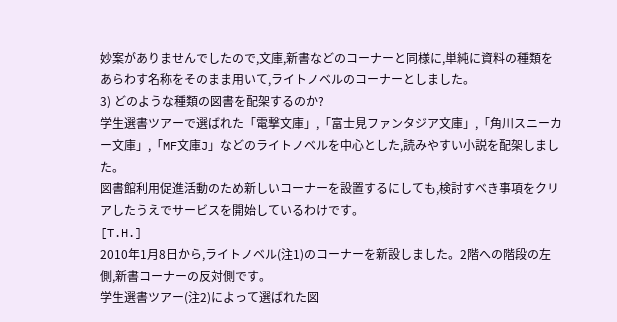妙案がありませんでしたので,文庫,新書などのコーナーと同様に,単純に資料の種類をあらわす名称をそのまま用いて,ライトノベルのコーナーとしました。
3) どのような種類の図書を配架するのか?
学生選書ツアーで選ばれた「電撃文庫」,「富士見ファンタジア文庫」,「角川スニーカー文庫」,「MF文庫J」などのライトノベルを中心とした,読みやすい小説を配架しました。
図書館利用促進活動のため新しいコーナーを設置するにしても,検討すべき事項をクリアしたうえでサービスを開始しているわけです。
[T.H.]
2010年1月8日から,ライトノベル(注1)のコーナーを新設しました。2階への階段の左側,新書コーナーの反対側です。
学生選書ツアー(注2)によって選ばれた図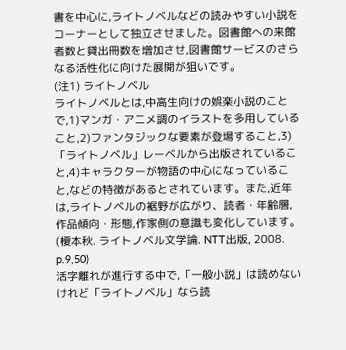書を中心に,ライトノベルなどの読みやすい小説をコーナーとして独立させました。図書館への来館者数と貸出冊数を増加させ,図書館サービスのさらなる活性化に向けた展開が狙いです。
(注1) ライトノベル
ライトノベルとは,中高生向けの娯楽小説のことで,1)マンガ・アニメ調のイラストを多用していること,2)ファンタジックな要素が登場すること,3)「ライトノベル」レーベルから出版されていること,4)キャラクターが物語の中心になっていること,などの特徴があるとされています。また,近年は,ライトノベルの裾野が広がり、読者・年齢層,作品傾向・形態,作家側の意識も変化しています。(榎本秋. ライトノベル文学論. NTT出版, 2008. p.9,50)
活字離れが進行する中で,「一般小説」は読めないけれど「ライトノベル」なら読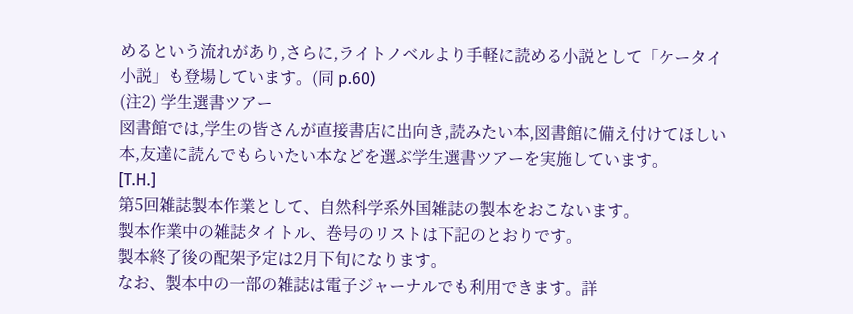めるという流れがあり,さらに,ライトノベルより手軽に読める小説として「ケータイ小説」も登場しています。(同 p.60)
(注2) 学生選書ツアー
図書館では,学生の皆さんが直接書店に出向き,読みたい本,図書館に備え付けてほしい本,友達に読んでもらいたい本などを選ぶ学生選書ツアーを実施しています。
[T.H.]
第5回雑誌製本作業として、自然科学系外国雑誌の製本をおこないます。
製本作業中の雑誌タイトル、巻号のリストは下記のとおりです。
製本終了後の配架予定は2月下旬になります。
なお、製本中の一部の雑誌は電子ジャーナルでも利用できます。詳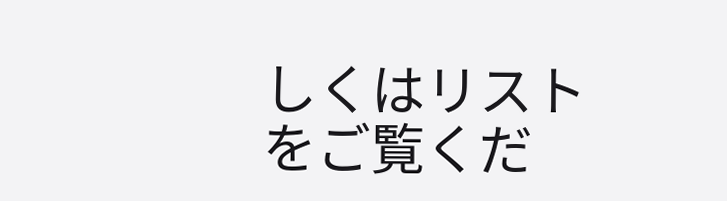しくはリストをご覧くだ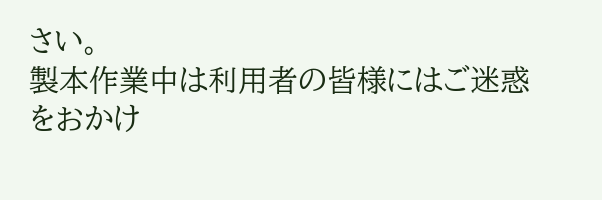さい。
製本作業中は利用者の皆様にはご迷惑をおかけ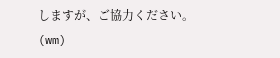しますが、ご協力ください。
(wm)